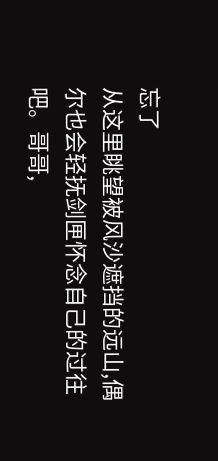忘了
从这里眺望被风沙遮挡的远山,偶尔也会轻抚剑匣怀念自己的过往吧。哥哥,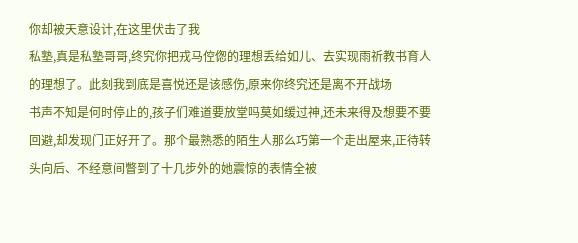你却被天意设计,在这里伏击了我
私塾,真是私塾哥哥,终究你把戎马倥偬的理想丢给如儿、去实现雨祈教书育人的理想了。此刻我到底是喜悦还是该感伤,原来你终究还是离不开战场
书声不知是何时停止的,孩子们难道要放堂吗莫如缓过神,还未来得及想要不要回避,却发现门正好开了。那个最熟悉的陌生人那么巧第一个走出屋来,正待转头向后、不经意间瞥到了十几步外的她震惊的表情全被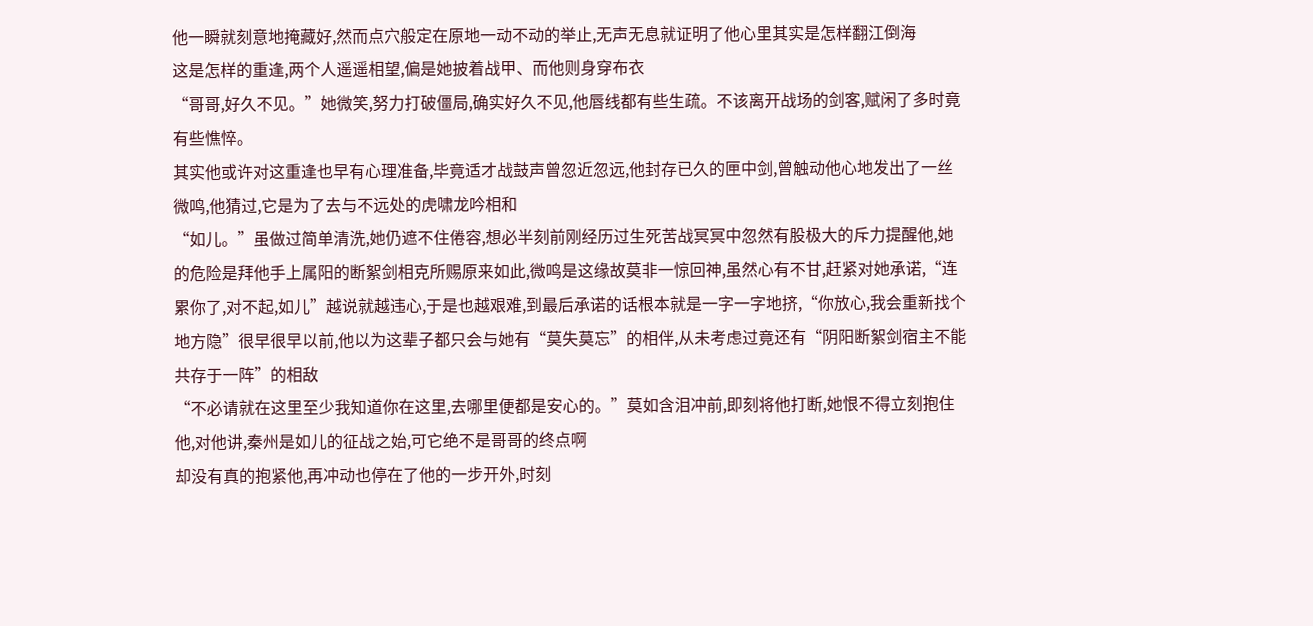他一瞬就刻意地掩藏好,然而点穴般定在原地一动不动的举止,无声无息就证明了他心里其实是怎样翻江倒海
这是怎样的重逢,两个人遥遥相望,偏是她披着战甲、而他则身穿布衣
“哥哥,好久不见。”她微笑,努力打破僵局,确实好久不见,他唇线都有些生疏。不该离开战场的剑客,赋闲了多时竟有些憔悴。
其实他或许对这重逢也早有心理准备,毕竟适才战鼓声曾忽近忽远,他封存已久的匣中剑,曾触动他心地发出了一丝微鸣,他猜过,它是为了去与不远处的虎啸龙吟相和
“如儿。”虽做过简单清洗,她仍遮不住倦容,想必半刻前刚经历过生死苦战冥冥中忽然有股极大的斥力提醒他,她的危险是拜他手上属阳的断絮剑相克所赐原来如此,微鸣是这缘故莫非一惊回神,虽然心有不甘,赶紧对她承诺,“连累你了,对不起,如儿”越说就越违心,于是也越艰难,到最后承诺的话根本就是一字一字地挤,“你放心,我会重新找个地方隐”很早很早以前,他以为这辈子都只会与她有“莫失莫忘”的相伴,从未考虑过竟还有“阴阳断絮剑宿主不能共存于一阵”的相敌
“不必请就在这里至少我知道你在这里,去哪里便都是安心的。”莫如含泪冲前,即刻将他打断,她恨不得立刻抱住他,对他讲,秦州是如儿的征战之始,可它绝不是哥哥的终点啊
却没有真的抱紧他,再冲动也停在了他的一步开外,时刻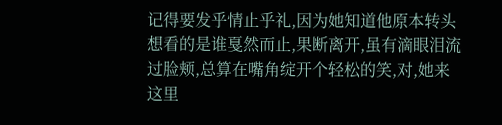记得要发乎情止乎礼,因为她知道他原本转头想看的是谁戛然而止,果断离开,虽有滴眼泪流过脸颊,总算在嘴角绽开个轻松的笑,对,她来这里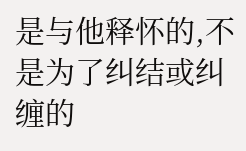是与他释怀的,不是为了纠结或纠缠的